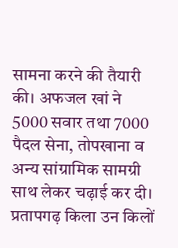सामना करने की तैयारी की। अफजल खां ने 5000 सवार तथा 7000 पैदल सेना, तोपखाना व अन्य सांग्रामिक सामग्री साथ लेकर चढ़ाई कर दी।
प्रतापगढ़ किला उन किलों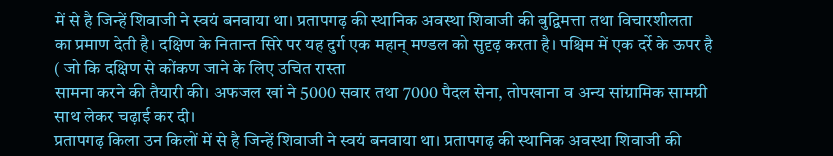में से है जिन्हें शिवाजी ने स्वयं बनवाया था। प्रतापगढ़ की स्थानिक अवस्था शिवाजी की बुद्विमत्ता तथा विचारशीलता का प्रमाण देती है। दक्षिण के नितान्त सिरे पर यह दुर्ग एक महान् मण्डल को सुदृढ़ करता है। पश्चिम में एक दर्रे के ऊपर है ( जो कि दक्षिण से कोंकण जाने के लिए उचित रास्ता
सामना करने की तैयारी की। अफजल खां ने 5000 सवार तथा 7000 पैदल सेना, तोपखाना व अन्य सांग्रामिक सामग्री साथ लेकर चढ़ाई कर दी।
प्रतापगढ़ किला उन किलों में से है जिन्हें शिवाजी ने स्वयं बनवाया था। प्रतापगढ़ की स्थानिक अवस्था शिवाजी की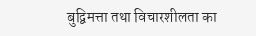बुद्विमत्ता तथा विचारशीलता का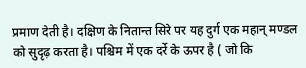प्रमाण देती है। दक्षिण के नितान्त सिरे पर यह दुर्ग एक महान् मण्डल को सुदृढ़ करता है। पश्चिम में एक दर्रे के ऊपर है ( जो कि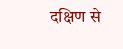दक्षिण से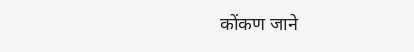कोंकण जाने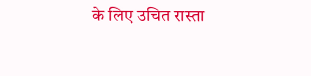के लिए उचित रास्ता